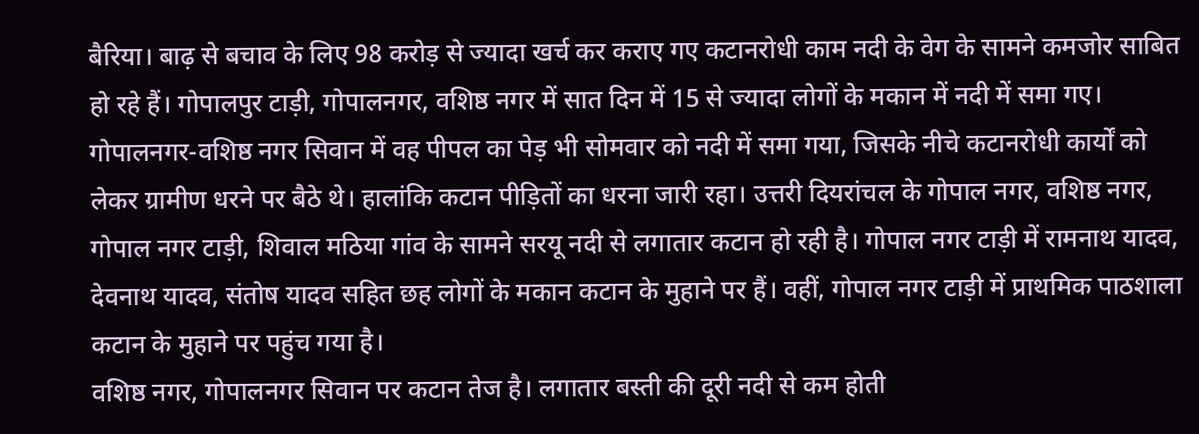बैरिया। बाढ़ से बचाव के लिए 98 करोड़ से ज्यादा खर्च कर कराए गए कटानरोधी काम नदी के वेग के सामने कमजोर साबित हो रहे हैं। गोपालपुर टाड़ी, गोपालनगर, वशिष्ठ नगर में सात दिन में 15 से ज्यादा लोगों के मकान में नदी में समा गए।
गोपालनगर-वशिष्ठ नगर सिवान में वह पीपल का पेड़ भी सोमवार को नदी में समा गया, जिसके नीचे कटानरोधी कार्यों को लेकर ग्रामीण धरने पर बैठे थे। हालांकि कटान पीड़ितों का धरना जारी रहा। उत्तरी दियरांचल के गोपाल नगर, वशिष्ठ नगर, गोपाल नगर टाड़ी, शिवाल मठिया गांव के सामने सरयू नदी से लगातार कटान हो रही है। गोपाल नगर टाड़ी में रामनाथ यादव, देवनाथ यादव, संतोष यादव सहित छह लोगों के मकान कटान के मुहाने पर हैं। वहीं, गोपाल नगर टाड़ी में प्राथमिक पाठशाला कटान के मुहाने पर पहुंच गया है।
वशिष्ठ नगर, गोपालनगर सिवान पर कटान तेज है। लगातार बस्ती की दूरी नदी से कम होती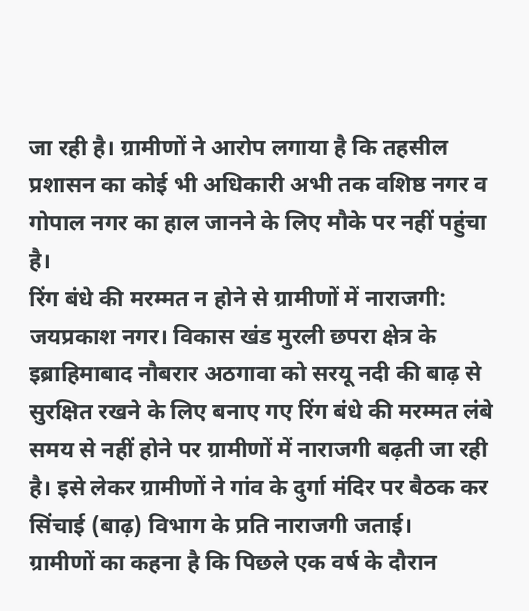जा रही है। ग्रामीणों ने आरोप लगाया है कि तहसील प्रशासन का कोई भी अधिकारी अभी तक वशिष्ठ नगर व गोपाल नगर का हाल जानने के लिए मौके पर नहीं पहुंचा है।
रिंग बंधे की मरम्मत न होने से ग्रामीणों में नाराजगी: जयप्रकाश नगर। विकास खंड मुरली छपरा क्षेत्र के इब्राहिमाबाद नौबरार अठगावा को सरयू नदी की बाढ़ से सुरक्षित रखने के लिए बनाए गए रिंग बंधे की मरम्मत लंबे समय से नहीं होने पर ग्रामीणों में नाराजगी बढ़ती जा रही है। इसे लेकर ग्रामीणों ने गांव के दुर्गा मंदिर पर बैठक कर सिंचाई (बाढ़) विभाग के प्रति नाराजगी जताई।
ग्रामीणों का कहना है कि पिछले एक वर्ष के दौरान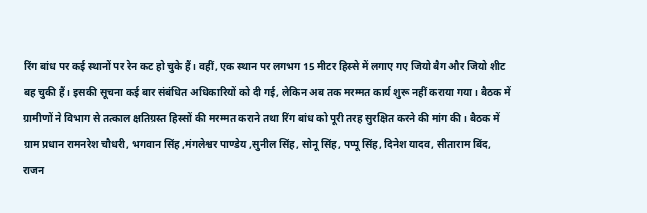रिंग बांध पर कई स्थानों पर रेन कट हो चुके हैं। वहीं, एक स्थान पर लगभग 15 मीटर हिस्से में लगाए गए जियो बैग और जियो शीट बह चुकी हैं। इसकी सूचना कई बार संबंधित अधिकारियों को दी गई, लेकिन अब तक मरम्मत कार्य शुरू नहीं कराया गया। बैठक में ग्रामीणों ने विभाग से तत्काल क्षतिग्रस्त हिस्सों की मरम्मत कराने तथा रिंग बांध को पूरी तरह सुरक्षित करने की मांग की। बैठक में ग्राम प्रधान रामनरेश चौधरी, भगवान सिंह ,मंगलेश्वर पाण्डेय ,सुनील सिंह, सोनू सिंह, पप्पू सिंह, दिनेश यादव, सीताराम बिंद, राजन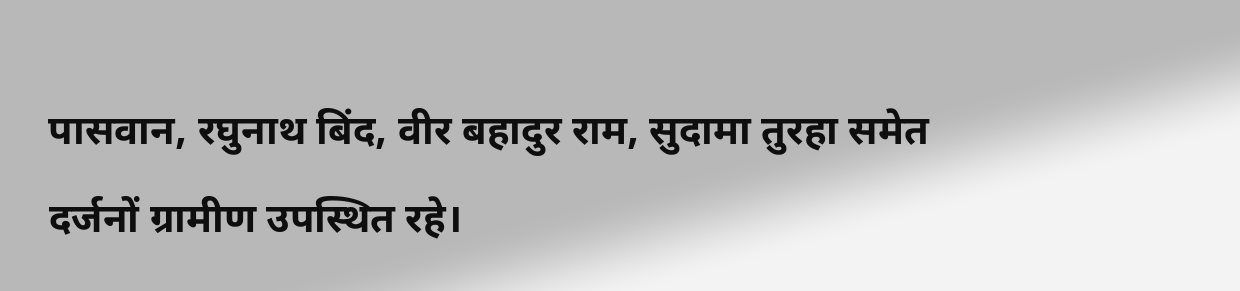पासवान, रघुनाथ बिंद, वीर बहादुर राम, सुदामा तुरहा समेत दर्जनों ग्रामीण उपस्थित रहे।